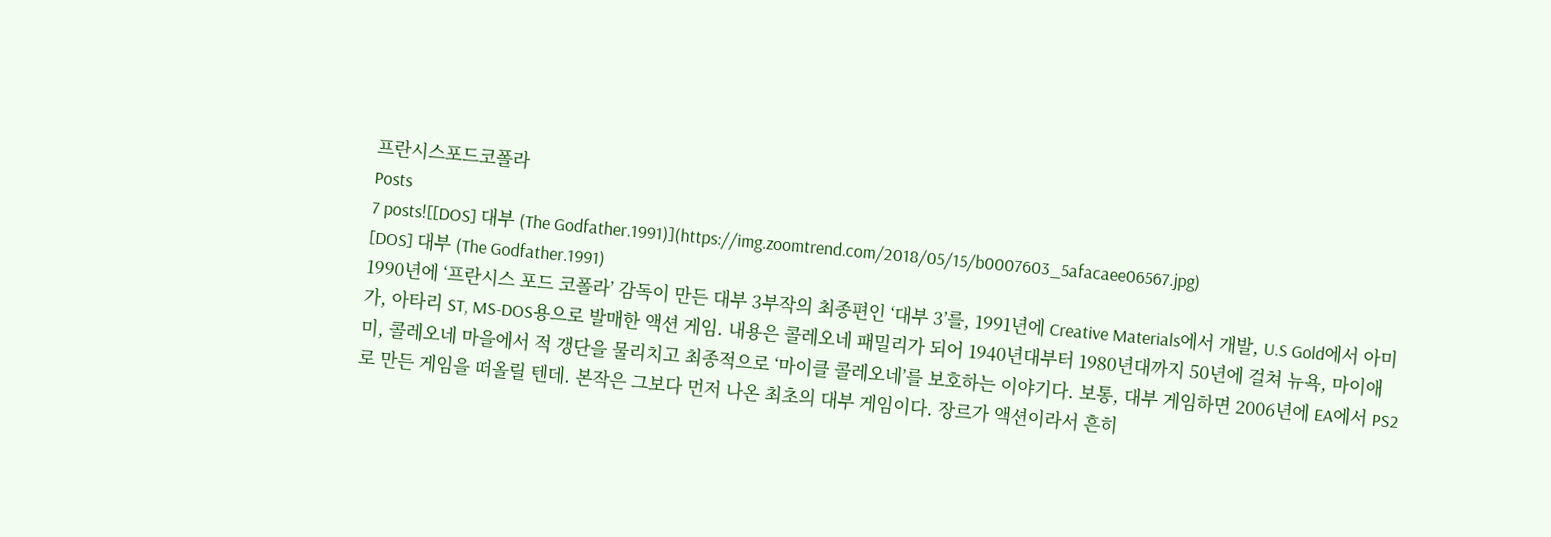프란시스포드코폴라
Posts
7 posts![[DOS] 대부 (The Godfather.1991)](https://img.zoomtrend.com/2018/05/15/b0007603_5afacaee06567.jpg)
[DOS] 대부 (The Godfather.1991)
1990년에 ‘프란시스 포드 코폴라’ 감독이 만든 대부 3부작의 최종편인 ‘대부 3’를, 1991년에 Creative Materials에서 개발, U.S Gold에서 아미가, 아타리 ST, MS-DOS용으로 발매한 액션 게임. 내용은 콜레오네 패밀리가 되어 1940년대부터 1980년대까지 50년에 걸쳐 뉴욕, 마이애미, 콜레오네 마을에서 적 갱단을 물리치고 최종적으로 ‘마이클 콜레오네’를 보호하는 이야기다. 보통, 대부 게임하면 2006년에 EA에서 PS2로 만든 게임을 떠올릴 텐데. 본작은 그보다 먼저 나온 최초의 대부 게임이다. 장르가 액션이라서 흔히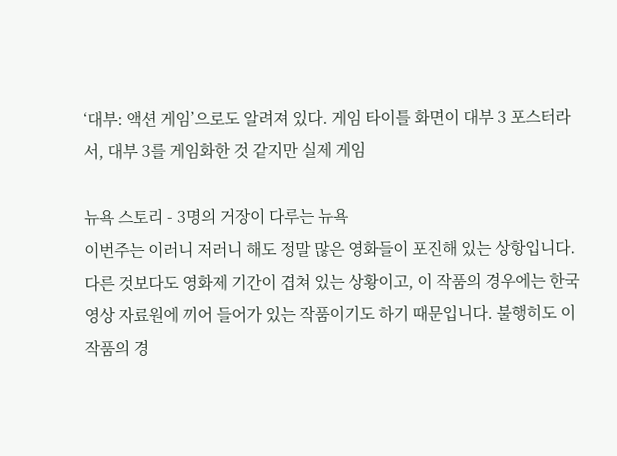‘대부: 액션 게임’으로도 알려져 있다. 게임 타이틀 화면이 대부 3 포스터라서, 대부 3를 게임화한 것 같지만 실제 게임

뉴욕 스토리 - 3명의 거장이 다루는 뉴욕
이번주는 이러니 저러니 해도 정말 많은 영화들이 포진해 있는 상항입니다. 다른 것보다도 영화제 기간이 겹쳐 있는 상황이고, 이 작품의 경우에는 한국 영상 자료원에 끼어 들어가 있는 작품이기도 하기 때문입니다. 불행히도 이 작품의 경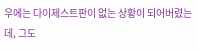우에는 다이제스트판이 없는 상황이 되어버렸는데, 그도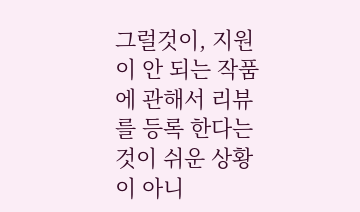그럴것이, 지원이 안 되는 작품에 관해서 리뷰를 등록 한다는 것이 쉬운 상황이 아니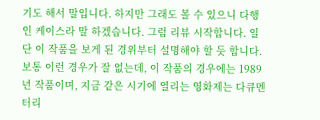기도 해서 말입니다. 하지만 그래도 볼 수 있으니 다행인 케이스라 말 하겠습니다. 그럼 리뷰 시작합니다. 일단 이 작품을 보게 된 경위부터 설명해야 할 듯 합니다. 보통 이런 경우가 잘 없는데, 이 작품의 경우에는 1989년 작품이며, 지금 같은 시기에 열리는 영화제는 다큐멘터리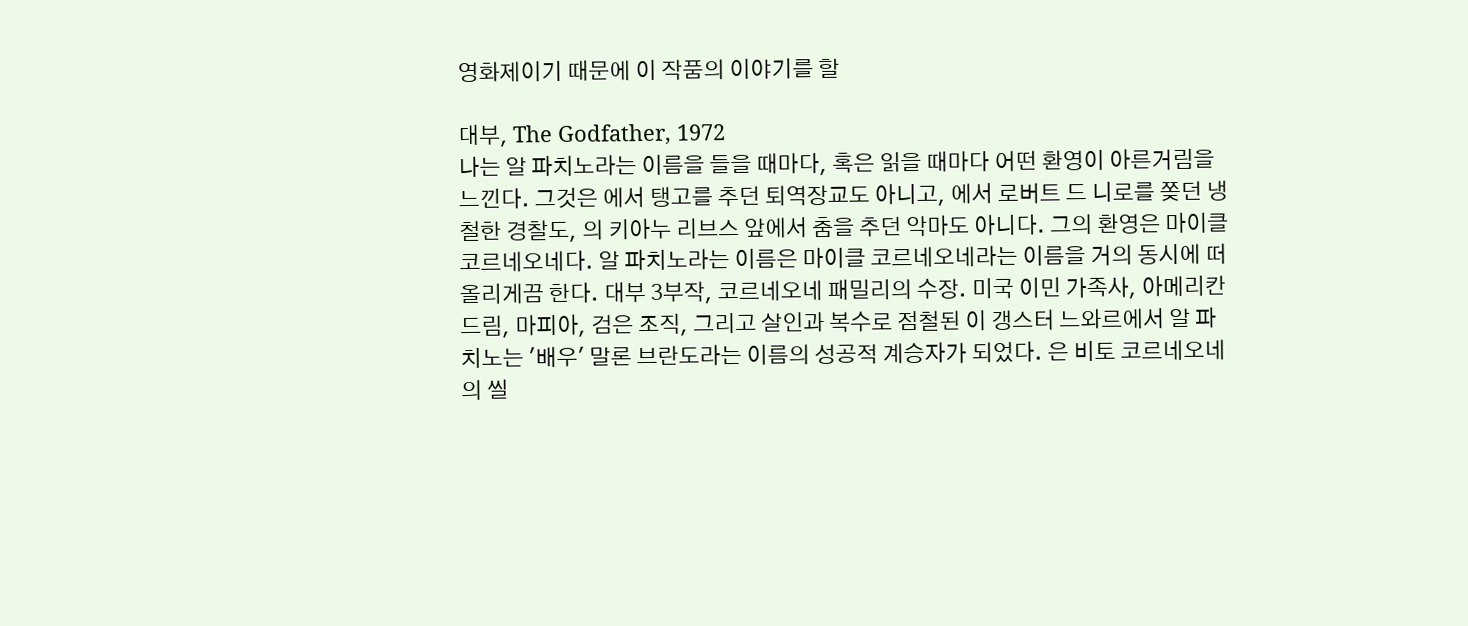영화제이기 때문에 이 작품의 이야기를 할

대부, The Godfather, 1972
나는 알 파치노라는 이름을 들을 때마다, 혹은 읽을 때마다 어떤 환영이 아른거림을 느낀다. 그것은 에서 탱고를 추던 퇴역장교도 아니고, 에서 로버트 드 니로를 쫒던 냉철한 경찰도, 의 키아누 리브스 앞에서 춤을 추던 악마도 아니다. 그의 환영은 마이클 코르네오네다. 알 파치노라는 이름은 마이클 코르네오네라는 이름을 거의 동시에 떠올리게끔 한다. 대부 3부작, 코르네오네 패밀리의 수장. 미국 이민 가족사, 아메리칸 드림, 마피아, 검은 조직, 그리고 살인과 복수로 점철된 이 갱스터 느와르에서 알 파치노는 '배우' 말론 브란도라는 이름의 성공적 계승자가 되었다. 은 비토 코르네오네의 씰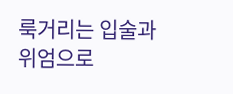룩거리는 입술과 위엄으로